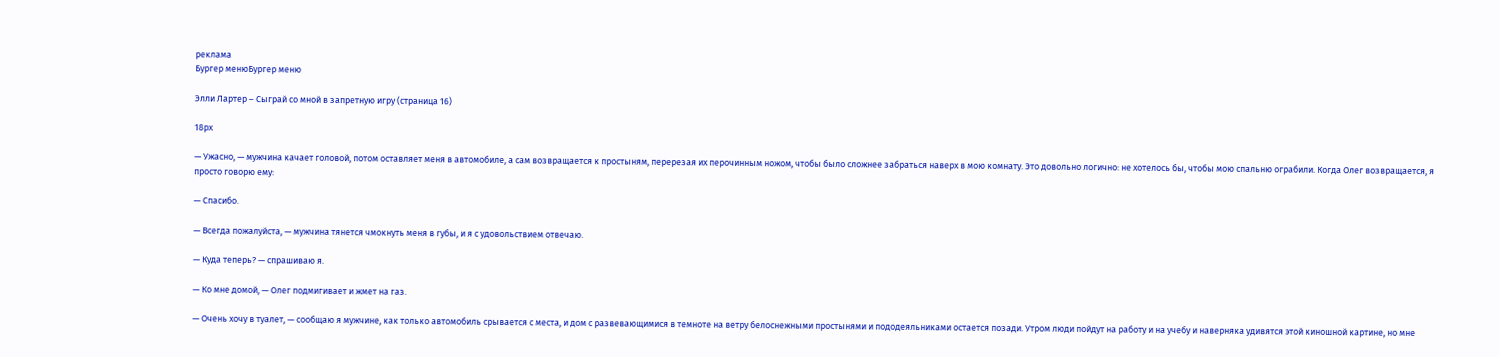реклама
Бургер менюБургер меню

Элли Лартер – Сыграй со мной в запретную игру (страница 16)

18px

— Ужасно, — мужчина качает головой, потом оставляет меня в автомобиле, а сам возвращается к простыням, перерезая их перочинным ножом, чтобы было сложнее забраться наверх в мою комнату. Это довольно логично: не хотелось бы, чтобы мою спальню ограбили. Когда Олег возвращается, я просто говорю ему:

— Спасибо.

— Всегда пожалуйста, — мужчина тянется чмокнуть меня в губы, и я с удовольствием отвечаю.

— Куда теперь? — спрашиваю я.

— Ко мне домой, — Олег подмигивает и жмет на газ.

— Очень хочу в туалет, — сообщаю я мужчине, как только автомобиль срывается с места, и дом с развевающимися в темноте на ветру белоснежными простынями и пододеяльниками остается позади. Утром люди пойдут на работу и на учебу и наверняка удивятся этой киношной картине, но мне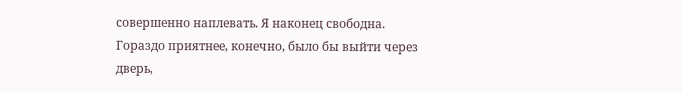совершенно наплевать. Я наконец свободна. Гораздо приятнее, конечно, было бы выйти через дверь,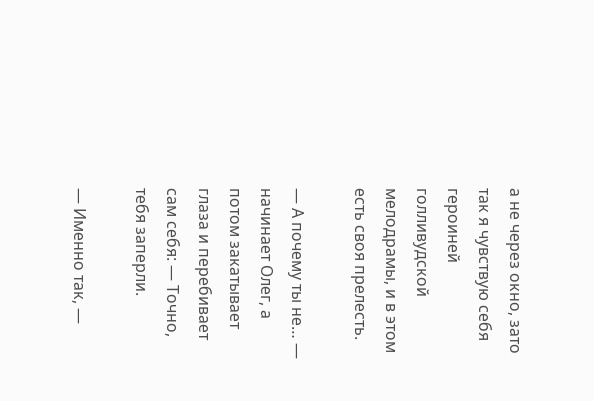а не через окно, зато так я чувствую себя героиней голливудской мелодрамы, и в этом есть своя прелесть.

— А почему ты не… — начинает Олег, а потом закатывает глаза и перебивает сам себя: — Точно, тебя заперли.

— Именно так, —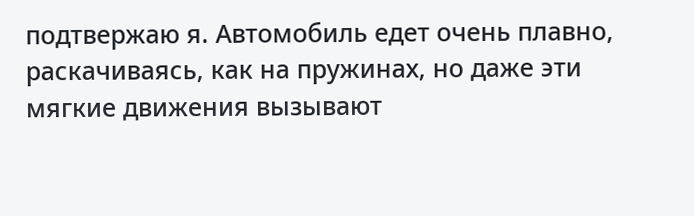подтвержаю я. Автомобиль едет очень плавно, раскачиваясь, как на пружинах, но даже эти мягкие движения вызывают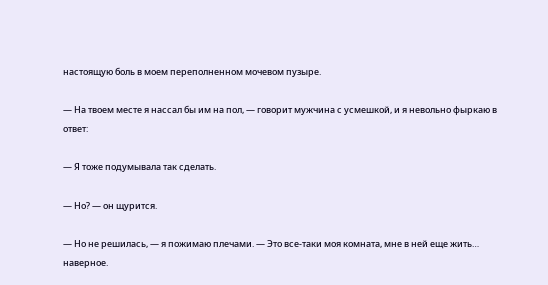настоящую боль в моем переполненном мочевом пузыре.

— На твоем месте я нассал бы им на пол, — говорит мужчина с усмешкой, и я невольно фыркаю в ответ:

— Я тоже подумывала так сделать.

— Но? — он щурится.

— Но не решилась, — я пожимаю плечами. — Это все-таки моя комната, мне в ней еще жить… наверное.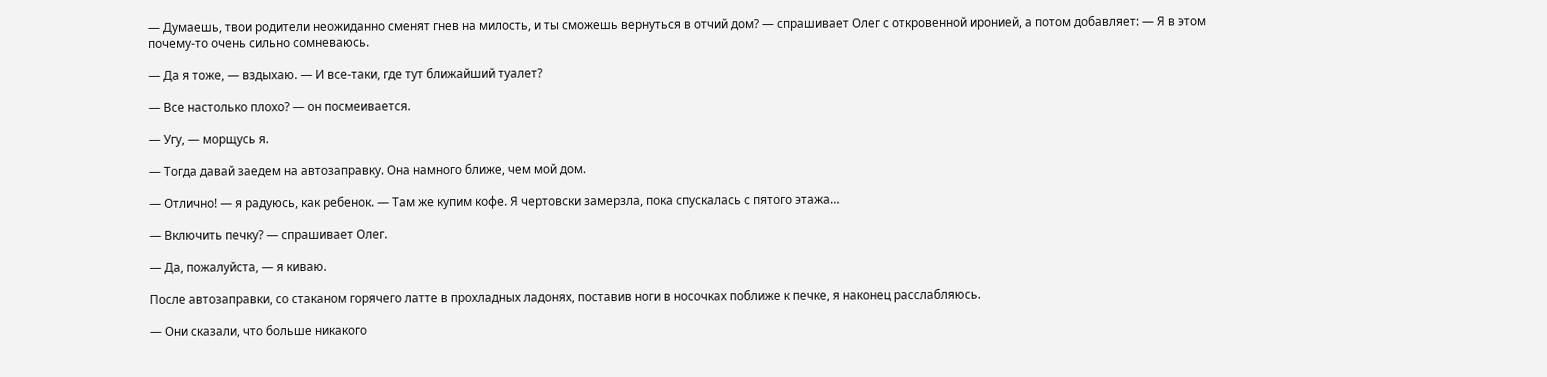— Думаешь, твои родители неожиданно сменят гнев на милость, и ты сможешь вернуться в отчий дом? — спрашивает Олег с откровенной иронией, а потом добавляет: — Я в этом почему-то очень сильно сомневаюсь.

— Да я тоже, — вздыхаю. — И все-таки, где тут ближайший туалет?

— Все настолько плохо? — он посмеивается.

— Угу, — морщусь я.

— Тогда давай заедем на автозаправку. Она намного ближе, чем мой дом.

— Отлично! — я радуюсь, как ребенок. — Там же купим кофе. Я чертовски замерзла, пока спускалась с пятого этажа…

— Включить печку? — спрашивает Олег.

— Да, пожалуйста, — я киваю.

После автозаправки, со стаканом горячего латте в прохладных ладонях, поставив ноги в носочках поближе к печке, я наконец расслабляюсь.

— Они сказали, что больше никакого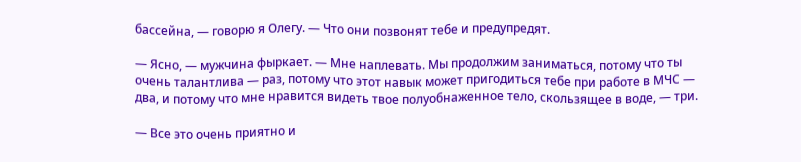бассейна, — говорю я Олегу. — Что они позвонят тебе и предупредят.

— Ясно, — мужчина фыркает. — Мне наплевать. Мы продолжим заниматься, потому что ты очень талантлива — раз, потому что этот навык может пригодиться тебе при работе в МЧС — два, и потому что мне нравится видеть твое полуобнаженное тело, скользящее в воде, — три.

— Все это очень приятно и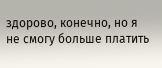здорово, конечно, но я не смогу больше платить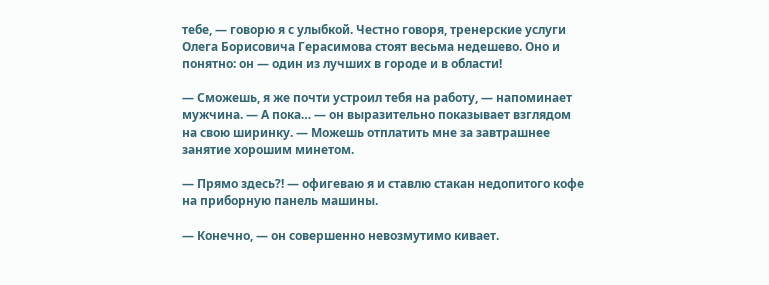тебе, — говорю я с улыбкой. Честно говоря, тренерские услуги Олега Борисовича Герасимова стоят весьма недешево. Оно и понятно: он — один из лучших в городе и в области!

— Сможешь, я же почти устроил тебя на работу, — напоминает мужчина. — А пока… — он выразительно показывает взглядом на свою ширинку. — Можешь отплатить мне за завтрашнее занятие хорошим минетом.

— Прямо здесь?! — офигеваю я и ставлю стакан недопитого кофе на приборную панель машины.

— Конечно, — он совершенно невозмутимо кивает.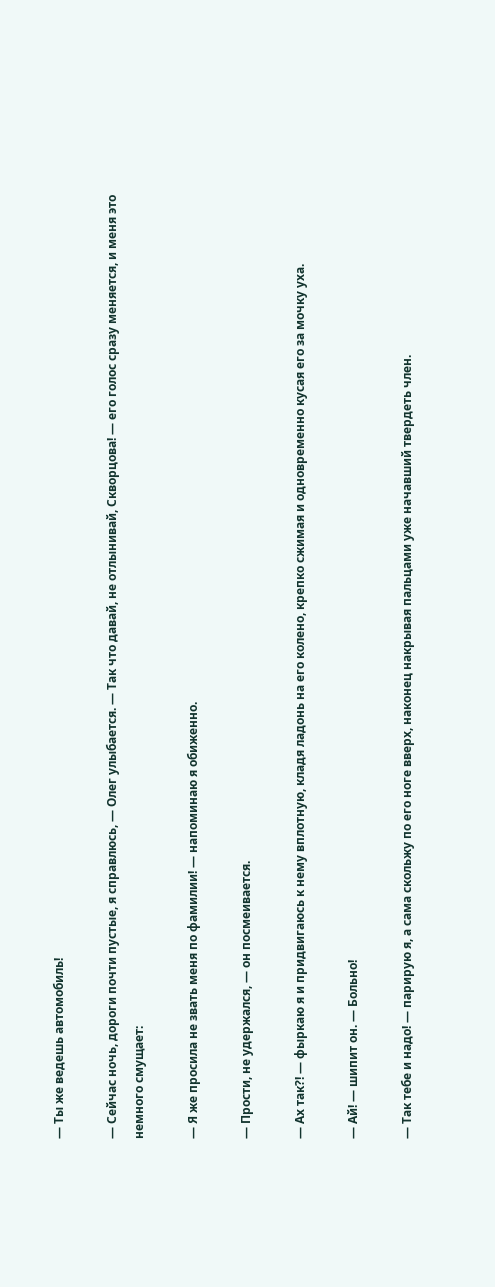— Ты же ведешь автомобиль!

— Сейчас ночь, дороги почти пустые, я справлюсь, — Олег улыбается. — Так что давай, не отлынивай, Скворцова! — его голос сразу меняется, и меня это немного смущает:

— Я же просила не звать меня по фамилии! — напоминаю я обиженно.

— Прости, не удержался, — он посмеивается.

— Ах так?! — фыркаю я и придвигаюсь к нему вплотную, кладя ладонь на его колено, крепко сжимая и одновременно кусая его за мочку уха.

— Ай! — шипит он. — Больно!

— Так тебе и надо! — парирую я, а сама скольжу по его ноге вверх, наконец накрывая пальцами уже начавший твердеть член.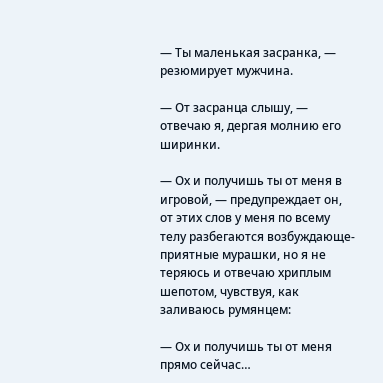— Ты маленькая засранка, — резюмирует мужчина.

— От засранца слышу, — отвечаю я, дергая молнию его ширинки.

— Ох и получишь ты от меня в игровой, — предупреждает он, от этих слов у меня по всему телу разбегаются возбуждающе-приятные мурашки, но я не теряюсь и отвечаю хриплым шепотом, чувствуя, как заливаюсь румянцем:

— Ох и получишь ты от меня прямо сейчас…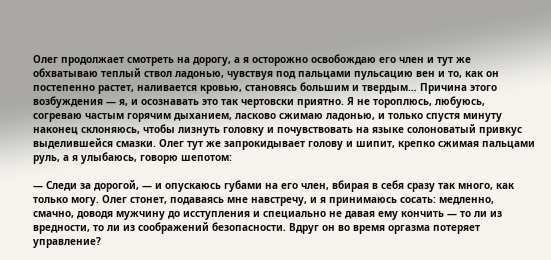Олег продолжает смотреть на дорогу, а я осторожно освобождаю его член и тут же обхватываю теплый ствол ладонью, чувствуя под пальцами пульсацию вен и то, как он постепенно растет, наливается кровью, становясь большим и твердым… Причина этого возбуждения — я, и осознавать это так чертовски приятно. Я не тороплюсь, любуюсь, согреваю частым горячим дыханием, ласково сжимаю ладонью, и только спустя минуту наконец склоняюсь, чтобы лизнуть головку и почувствовать на языке солоноватый привкус выделившейся смазки. Олег тут же запрокидывает голову и шипит, крепко сжимая пальцами руль, а я улыбаюсь, говорю шепотом:

— Следи за дорогой, — и опускаюсь губами на его член, вбирая в себя сразу так много, как только могу. Олег стонет, подаваясь мне навстречу, и я принимаюсь сосать: медленно, смачно, доводя мужчину до исступления и специально не давая ему кончить — то ли из вредности, то ли из соображений безопасности. Вдруг он во время оргазма потеряет управление?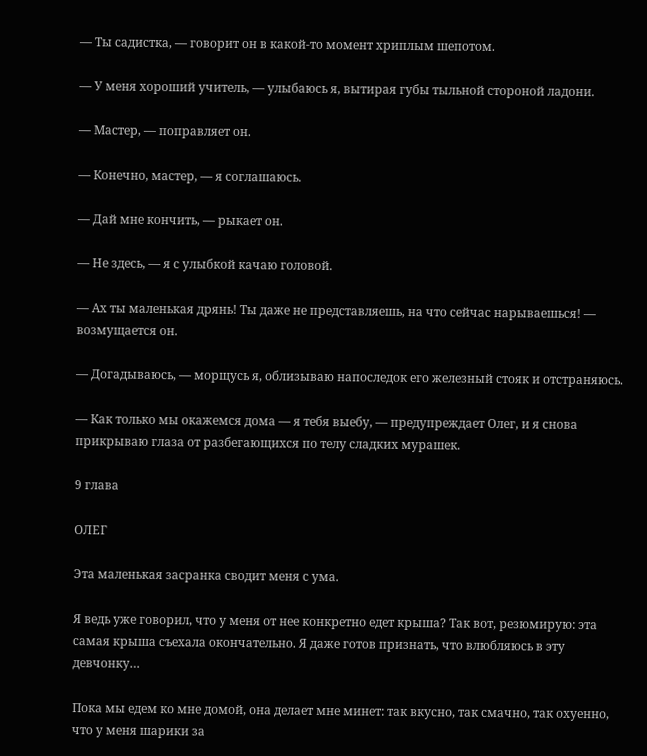— Ты садистка, — говорит он в какой-то момент хриплым шепотом.

— У меня хороший учитель, — улыбаюсь я, вытирая губы тыльной стороной ладони.

— Мастер, — поправляет он.

— Конечно, мастер, — я соглашаюсь.

— Дай мне кончить, — рыкает он.

— Не здесь, — я с улыбкой качаю головой.

— Ах ты маленькая дрянь! Ты даже не представляешь, на что сейчас нарываешься! — возмущается он.

— Догадываюсь, — морщусь я, облизываю напоследок его железный стояк и отстраняюсь.

— Как только мы окажемся дома — я тебя выебу, — предупреждает Олег, и я снова прикрываю глаза от разбегающихся по телу сладких мурашек.

9 глава

ОЛЕГ

Эта маленькая засранка сводит меня с ума.

Я ведь уже говорил, что у меня от нее конкретно едет крыша? Так вот, резюмирую: эта самая крыша съехала окончательно. Я даже готов признать, что влюбляюсь в эту девчонку…

Пока мы едем ко мне домой, она делает мне минет: так вкусно, так смачно, так охуенно, что у меня шарики за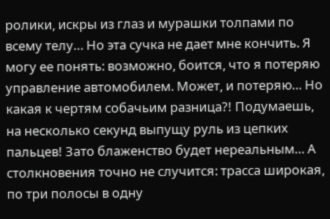ролики, искры из глаз и мурашки толпами по всему телу… Но эта сучка не дает мне кончить. Я могу ее понять: возможно, боится, что я потеряю управление автомобилем. Может, и потеряю… Но какая к чертям собачьим разница?! Подумаешь, на несколько секунд выпущу руль из цепких пальцев! Зато блаженство будет нереальным… А столкновения точно не случится: трасса широкая, по три полосы в одну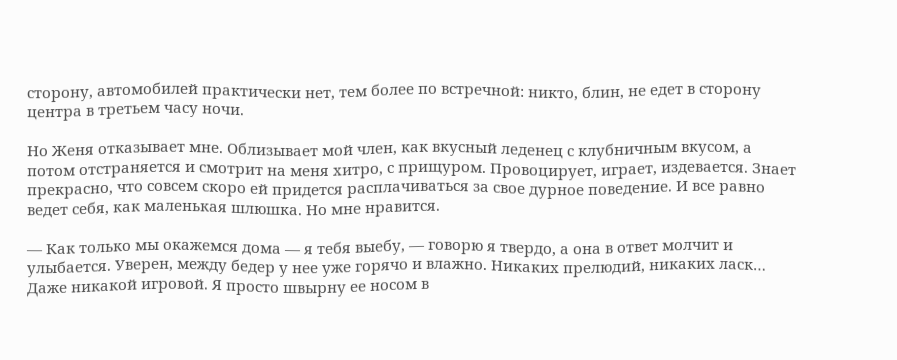сторону, автомобилей практически нет, тем более по встречной: никто, блин, не едет в сторону центра в третьем часу ночи.

Но Женя отказывает мне. Облизывает мой член, как вкусный леденец с клубничным вкусом, а потом отстраняется и смотрит на меня хитро, с прищуром. Провоцирует, играет, издевается. Знает прекрасно, что совсем скоро ей придется расплачиваться за свое дурное поведение. И все равно ведет себя, как маленькая шлюшка. Но мне нравится.

— Как только мы окажемся дома — я тебя выебу, — говорю я твердо, а она в ответ молчит и улыбается. Уверен, между бедер у нее уже горячо и влажно. Никаких прелюдий, никаких ласк… Даже никакой игровой. Я просто швырну ее носом в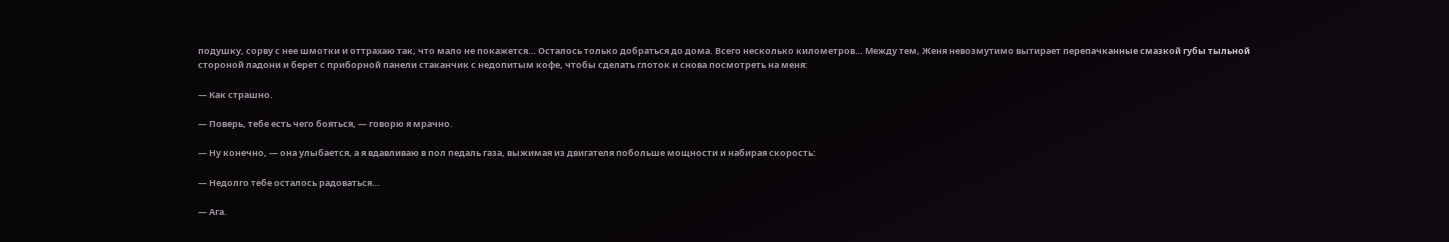подушку, сорву с нее шмотки и оттрахаю так, что мало не покажется… Осталось только добраться до дома. Всего несколько километров… Между тем, Женя невозмутимо вытирает перепачканные смазкой губы тыльной стороной ладони и берет с приборной панели стаканчик с недопитым кофе, чтобы сделать глоток и снова посмотреть на меня:

— Как страшно.

— Поверь, тебе есть чего бояться, — говорю я мрачно.

— Ну конечно, — она улыбается, а я вдавливаю в пол педаль газа, выжимая из двигателя побольше мощности и набирая скорость:

— Недолго тебе осталось радоваться…

— Ага.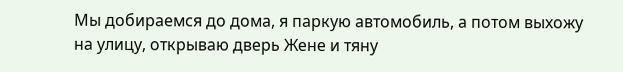Мы добираемся до дома, я паркую автомобиль, а потом выхожу на улицу, открываю дверь Жене и тяну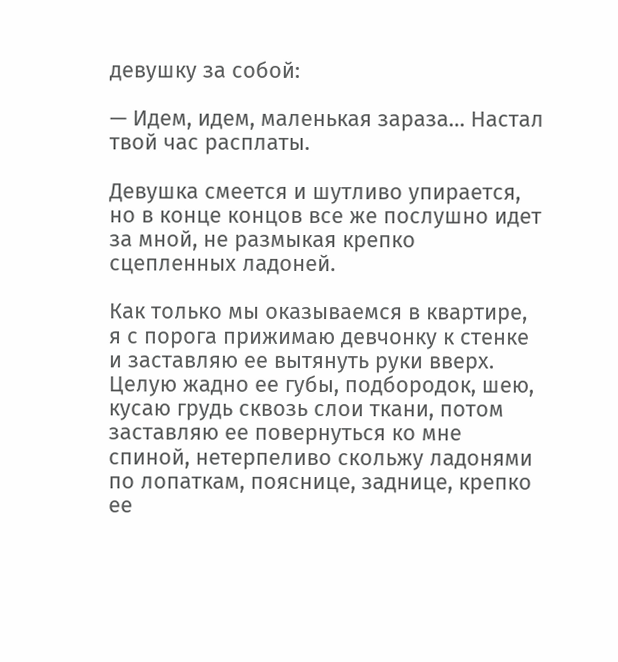девушку за собой:

— Идем, идем, маленькая зараза… Настал твой час расплаты.

Девушка смеется и шутливо упирается, но в конце концов все же послушно идет за мной, не размыкая крепко сцепленных ладоней.

Как только мы оказываемся в квартире, я с порога прижимаю девчонку к стенке и заставляю ее вытянуть руки вверх. Целую жадно ее губы, подбородок, шею, кусаю грудь сквозь слои ткани, потом заставляю ее повернуться ко мне спиной, нетерпеливо скольжу ладонями по лопаткам, пояснице, заднице, крепко ее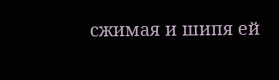сжимая и шипя ей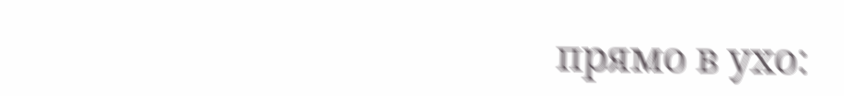прямо в ухо: